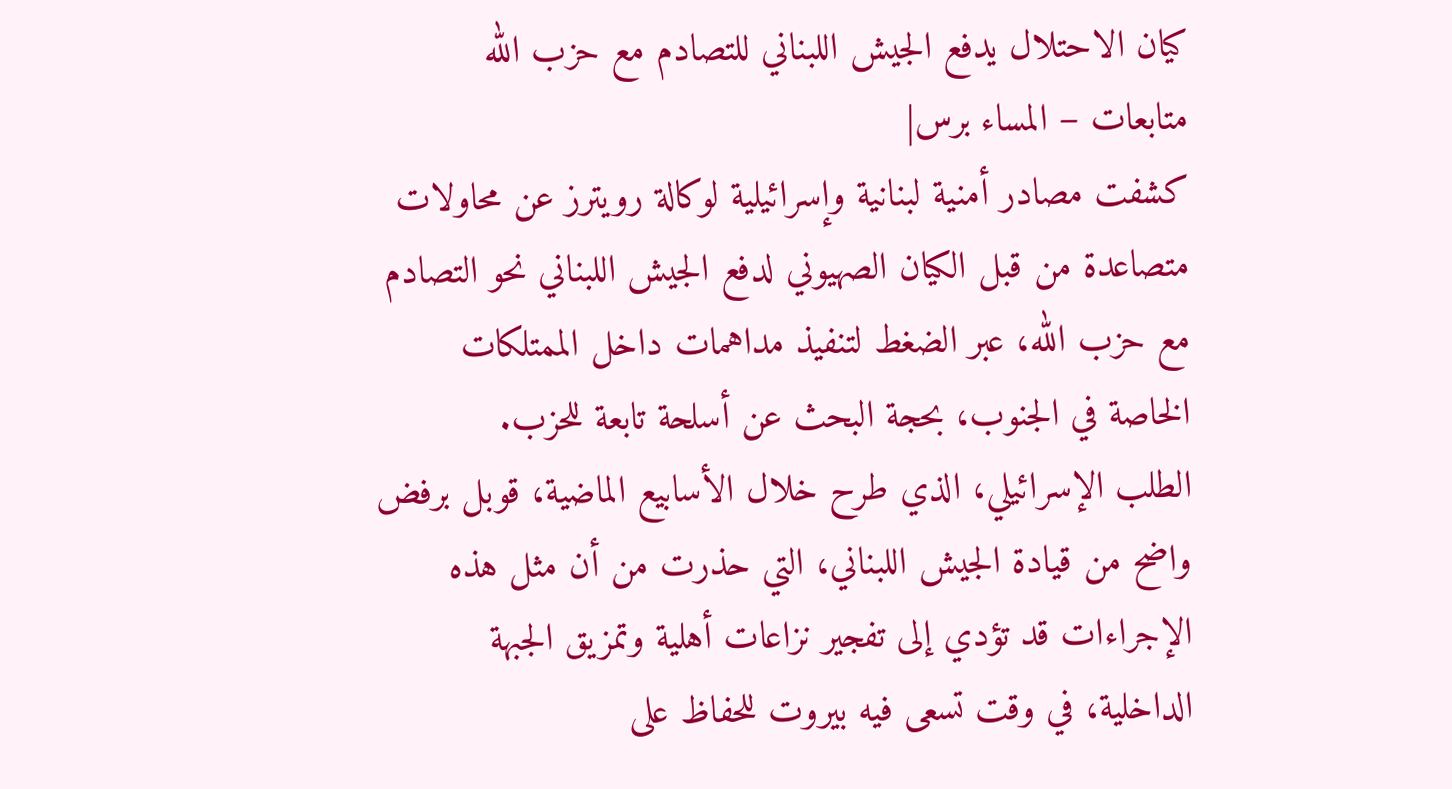كيان الاحتلال يدفع الجيش اللبناني للتصادم مع حزب الله
متابعات – المساء برس|
كشفت مصادر أمنية لبنانية وإسرائيلية لوكالة رويترز عن محاولات متصاعدة من قبل الكيان الصهيوني لدفع الجيش اللبناني نحو التصادم مع حزب الله، عبر الضغط لتنفيذ مداهمات داخل الممتلكات الخاصة في الجنوب، بحجة البحث عن أسلحة تابعة للحزب.
الطلب الإسرائيلي، الذي طرح خلال الأسابيع الماضية، قوبل برفض واضح من قيادة الجيش اللبناني، التي حذرت من أن مثل هذه الإجراءات قد تؤدي إلى تفجير نزاعات أهلية وتمزيق الجبهة الداخلية، في وقت تسعى فيه بيروت للحفاظ على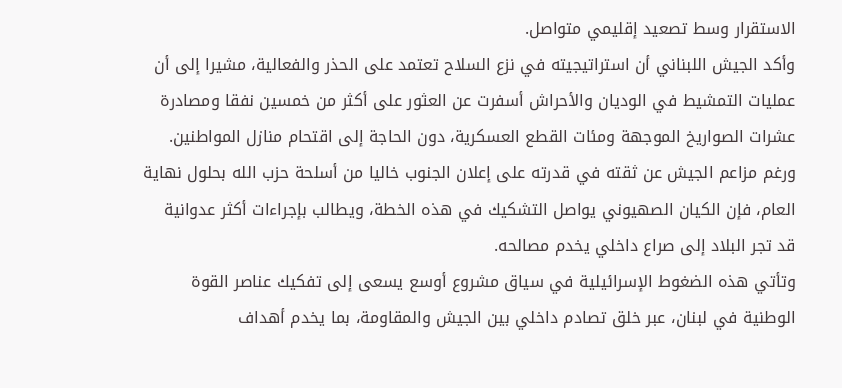الاستقرار وسط تصعيد إقليمي متواصل.
وأكد الجيش اللبناني أن استراتيجيته في نزع السلاح تعتمد على الحذر والفعالية، مشيرا إلى أن عمليات التمشيط في الوديان والأحراش أسفرت عن العثور على أكثر من خمسين نفقا ومصادرة عشرات الصواريخ الموجهة ومئات القطع العسكرية، دون الحاجة إلى اقتحام منازل المواطنين.
ورغم مزاعم الجيش عن ثقته في قدرته على إعلان الجنوب خاليا من أسلحة حزب الله بحلول نهاية العام، فإن الكيان الصهيوني يواصل التشكيك في هذه الخطة، ويطالب بإجراءات أكثر عدوانية قد تجر البلاد إلى صراع داخلي يخدم مصالحه.
وتأتي هذه الضغوط الإسرائيلية في سياق مشروع أوسع يسعى إلى تفكيك عناصر القوة الوطنية في لبنان، عبر خلق تصادم داخلي بين الجيش والمقاومة، بما يخدم أهداف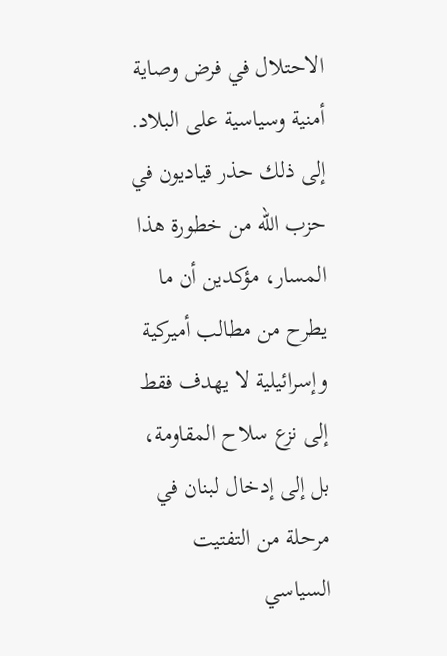الاحتلال في فرض وصاية أمنية وسياسية على البلاد.
إلى ذلك حذر قياديون في حزب الله من خطورة هذا المسار، مؤكدين أن ما يطرح من مطالب أميركية وإسرائيلية لا يهدف فقط إلى نزع سلاح المقاومة، بل إلى إدخال لبنان في مرحلة من التفتيت السياسي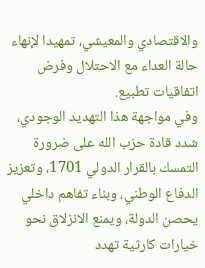والاقتصادي والمعيشي، تمهيدا لإنهاء حالة العداء مع الاحتلال وفرض اتفاقيات تطبيع.
وفي مواجهة هذا التهديد الوجودي، شدد قادة حزب الله على ضرورة التمسك بالقرار الدولي 1701، وتعزيز الدفاع الوطني، وبناء تفاهم داخلي يحصن الدولة، ويمنع الانزلاق نحو خيارات كارثية تهدد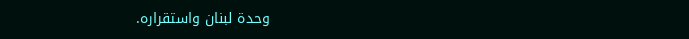وحدة لبنان واستقراره.